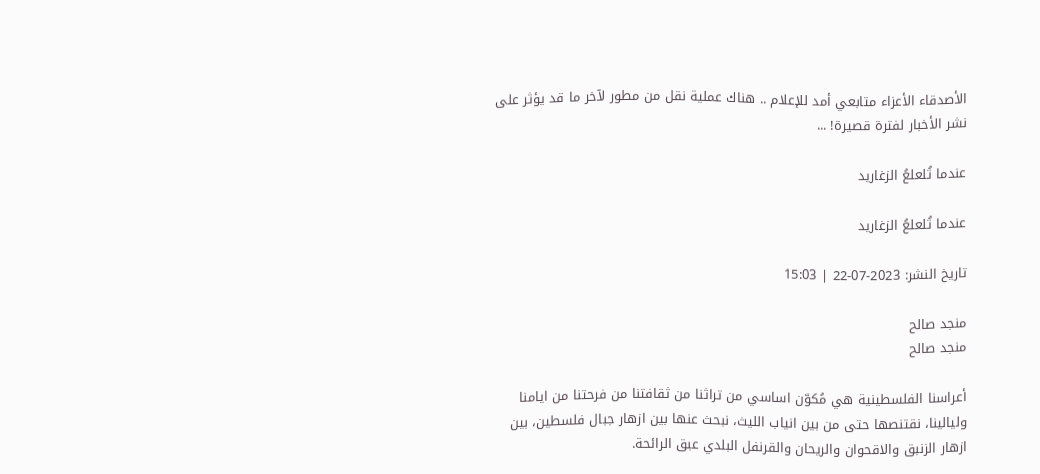الأصدقاء الأعزاء متابعي أمد للإعلام .. هناك عملية نقل من مطور لآخر ما قد يؤثر على نشر الأخبار لفترة قصيرة! ...

عندما تُلعلعُ الزغاريد

عندما تُلعلعُ الزغاريد

تاريخ النشر: 2023-07-22 | 15:03

منجد صالح
منجد صالح

أعراسنا الفلسطينية هي مُكوّن اساسي من تراثنا من ثقافتنا من فرحتنا من ايامنا وليالينا، نقتنصها حتى من بين انياب الليث، نبحث عنها بين ازهار جبال فلسطين، بين ازهار الزنبق والاقحوان والريحان والقرنفل البلدي عبق الرائحة.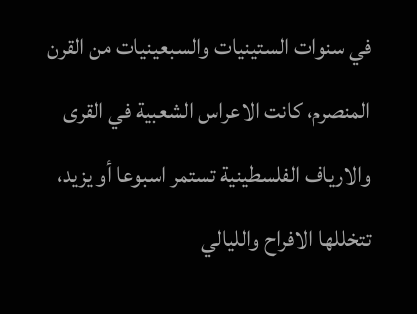في سنوات الستينيات والسبعينيات من القرن المنصرم، كانت الاعراس الشعبية في القرى والارياف الفلسطينية تستمر اسبوعا أو يزيد، تتخللها الافراح والليالي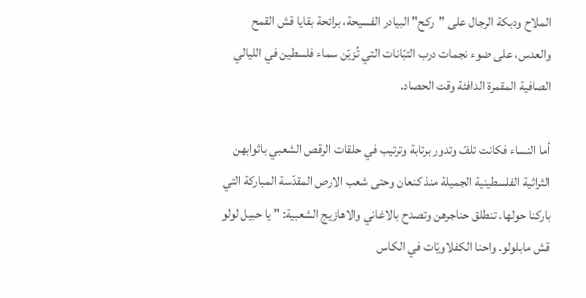الملاح ودبكة الرجال على "ركح" البيادر الفسيحة، برائحة بقايا قش القمح والعدس، على ضوء نجمات درب التبّانات التي تُزيّن سماء فلسطين في الليالي الصافية المقمرة الدافئة وقت الحصاد.

أما النساء فكانت تلفّ وتدور برتابة وترتيب في حلقات الرقص الشعبي باثوابهن الثراثية الفلسطينية الجميلة منذ كنعان وحتى شعب الارص المقدّسة المباركة التي باركنا حولها. تنطلق حناجرهن وتصدح بالاغاني والاهازيج الشعبية: " يا حبيل لولو قش مابلولو. واحنا الكفلاويّات في الكاس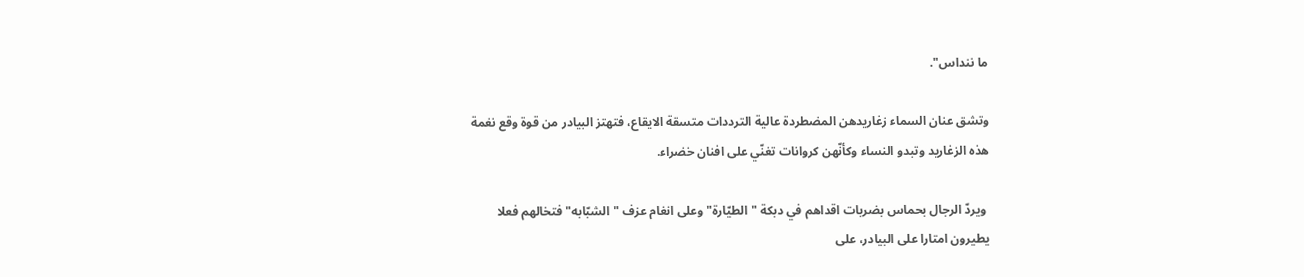ما ننداس".

وتشق عنان السماء زغاريدهن المضطردة عالية الترددات متسقة الايقاع، فتهتز البيادر من قوة وقع نغمة هذه الزغاريد وتبدو النساء وكأنّهن كروانات تغنّي على افنان خضراء.

 ويردّ الرجال بحماس بضربات اقداهم في دبكة "الطيّارة" وعلى انغام عزف "الشبّابه" فتخالهم فعلا يطيرون امتارا على البيادر، على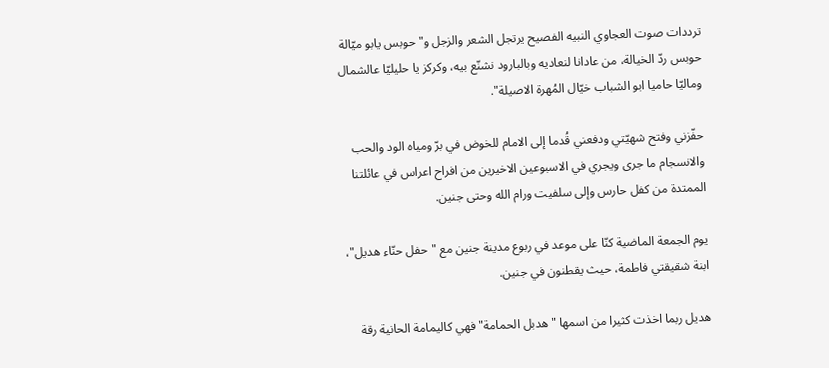ترددات صوت العجاوي النبيه الفصيح يرتجل الشعر والزجل و"حوبس يابو ميّالة حوبس ردّ الخيالة، من عادانا لنعاديه وبالبارود نشنّع بيه، وكركز يا حليليّا عالشمال وماليّا حاميا ابو الشباب خيّال المُهرة الاصيلة".

حفّزني وفتح شهيّتي ودفعني قُدما إلى الامام للخوض في برّ ومياه الود والحب والانسجام ما جرى ويجري في الاسبوعين الاخيرين من افراح اعراس في عائلتنا الممتدة من كفل حارس وإلى سلفيت ورام الله وحتى جنين.

يوم الجمعة الماضية كنّا على موعد في ربوع مدينة جنين مع "حفل حنّاء هديل"، ابنة شقيقتي فاطمة، حيث يقطنون في جنين.

هديل ربما اخذت كثيرا من اسمها "هدبل الحمامة" فهي كاليمامة الحانية رقة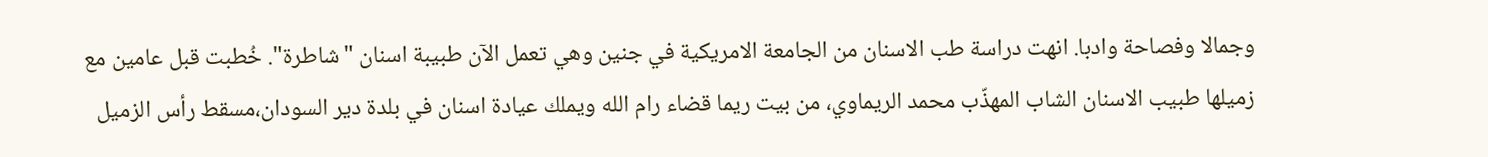وجمالا وفصاحة وادبا. انهت دراسة طب الاسنان من الجامعة الامريكية في جنين وهي تعمل الآن طبيبة اسنان "شاطرة". خُطبت قبل عامين مع زميلها طبيب الاسنان الشاب المهذّب محمد الريماوي، من بيت ريما قضاء رام الله ويملك عيادة اسنان في بلدة دير السودان،مسقط رأس الزميل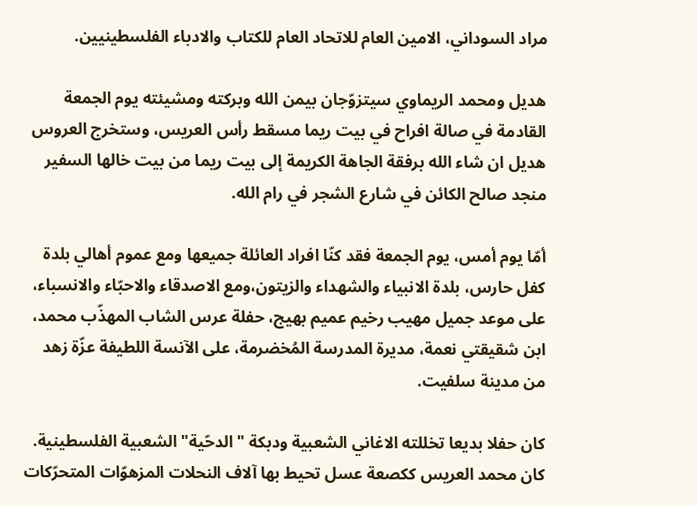مراد السوداني، الامين العام للاتحاد العام للكتاب والادباء الفلسطينيين.

هديل ومحمد الريماوي سيتزوّجان بيمن الله وبركته ومشيئته يوم الجمعة القادمة في صالة افراح في بيت ريما مسقط رأس العريس، وستخرج العروس هديل ان شاء الله برفقة الجاهة الكريمة إلى بيت ريما من بيت خالها السفير منجد صالح الكائن في شارع الشجر في رام الله.

أمّا يوم أمس، يوم الجمعة فقد كنّا افراد العائلة جميعها ومع عموم أهالي بلدة كفل حارس، بلدة الانبياء والشهداء والزيتون،ومع الاصدقاء والاحبّاء والانسباء، على موعد جميل مهيب رخيم عميم بهيج، حفلة عرس الشاب المهذّب محمد، ابن شقيقتي نعمة، مديرة المدرسة المُخضرمة، على الآنسة اللطيفة عزّة زهد من مدينة سلفيت.

كان حفلا بديعا تخللته الاغاني الشعبية ودبكة " الدحّية" الشعبية الفلسطينية. كان محمد العريس ككصعة عسل تحيط بها آلاف النحلات المزهوّات المتحرّكات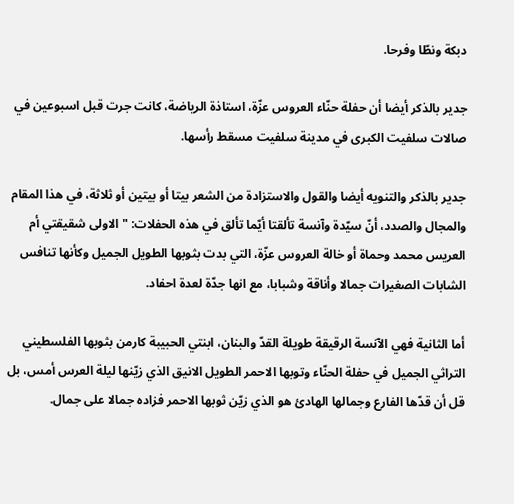دبكة ونطّا وفرحا.

جدير بالذكر أيضا أن حفلة حنّاء العروس عزّة، استاذة الرياضة، كانت جرت قبل اسبوعين في صالات سلفيت الكبرى في مدينة سلفيت مسقط رأسها.

جدير بالذكر والتنويه أيضا والقول والاستزادة من الشعر بيتا أو بيتين أو ثلاثة، في هذا المقام والمجال والصدد، أنّ سيّدة وآنسة تألقتا أيّما تألق في هذه الحفلات: " الاولى شقيقتي أم العريس محمد وحماة أو خالة العروس عزّة، التي بدت بثوبها الطويل الجميل وكأنها تنافس الشابات الصغيرات جمالا وأناقة وشبابا، مع انها جدّة لعدة احفاد.

أما الثانية فهي الآنسة الرقيقة طويلة القدّ والبنان، ابنتي الحبيبة كارمن بثوبها الفلسطيني التراثي الجميل في حفلة الحنّاء وتوبها الاحمر الطويل الانيق الذي زيّنها ليلة العرس أمس، بل قل أن قدّها الفارع وجمالها الهادئ هو الذي زيّن ثوبها الاحمر فزاده جمالا على جمال.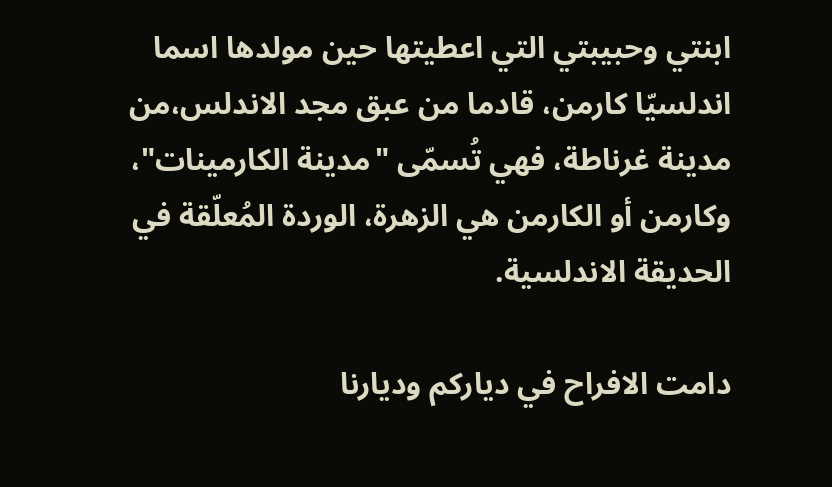ابنتي وحبيبتي التي اعطيتها حين مولدها اسما اندلسيّا كارمن، قادما من عبق مجد الاندلس،من مدينة غرناطة، فهي تُسمّى "مدينة الكارمينات"، وكارمن أو الكارمن هي الزهرة، الوردة المُعلّقة في الحديقة الاندلسية.

دامت الافراح في دياركم وديارنا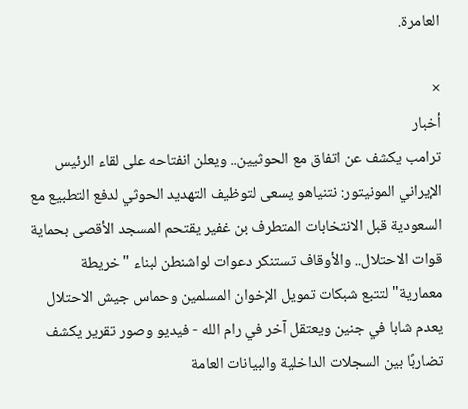العامرة.

×
أخبار
ترامب يكشف عن اتفاق مع الحوثيين.. ويعلن انفتاحه على لقاء الرئيس الإيراني المونيتور: نتنياهو يسعى لتوظيف التهديد الحوثي لدفع التطبيع مع السعودية قبل الانتخابات المتطرف بن غفير يقتحم المسجد الأقصى بحماية قوات الاحتلال.. والأوقاف تستنكر دعوات لواشنطن لبناء "خريطة معمارية" لتتبع شبكات تمويل الإخوان المسلمين وحماس جيش الاحتلال يعدم شابا في جنين ويعتقل آخر في رام الله - فيديو وصور تقرير يكشف تضاربًا بين السجلات الداخلية والبيانات العامة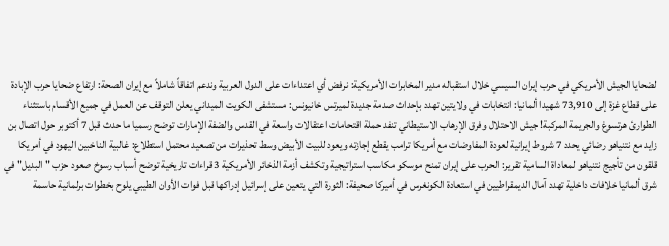لضحايا الجيش الأمريكي في حرب إيران السيسي خلال استقباله مدير المخابرات الأمريكية: نرفض أي اعتداءات على الدول العربية وندعم اتفاقاً شاملاً مع إيران الصحة: ارتفاع ضحايا حرب الإبادة على قطاع غزة إلى 73,910 شهيدا ألمانيا: انتخابات في ولايتين تهدد بإحداث صدمة جديدة لميرتس خانيونس: مستشفى الكويت الميداني يعلن التوقف عن العمل في جميع الأقسام باستثناء الطوارئ هرتسوغ والجريمة المركبة! جيش الاحتلال وفرق الإرهاب الاستيطاني تنفد حملة اقتحامات اعتقالات واسعة في القدس والضفة الإمارات توضح رسميا ما حدث قبل 7 أكتوبر حول اتصال بن زايد مع نتنياهو رضائي يحدد 7 شروط إيرانية لعودة المفاوضات مع أمريكا ترامب يقطع إجازته ويعود للبيت الأبيض وسط تحذيرات من تصعيد محتمل استطلاع: غالبية الناخبين اليهود في أمريكا قلقون من تأجيج نتنياهو لمعاداة السامية تقرير: الحرب على إيران تمنح موسكو مكاسب استراتيجية وتكشف أزمة الذخائر الأمريكية 3 قراءات تاريخية توضح أسباب رسوخ صعود حزب "البديل" في شرق ألمانيا خلافات داخلية تهدد آمال الديمقراطيين في استعادة الكونغرس في أميركا صحيفة: الثورة التي يتعين على إسرائيل إدراكها قبل فوات الأوان الطيبي يلوح بخطوات برلمانية حاسمة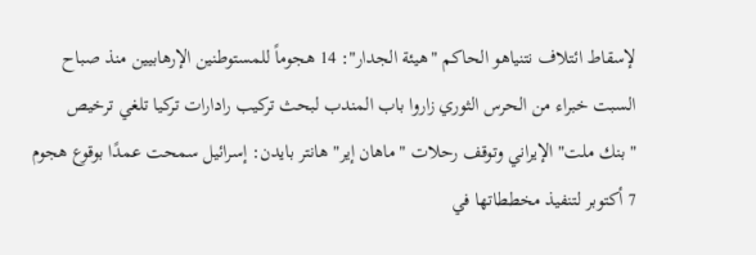لإسقاط ائتلاف نتنياهو الحاكم "هيئة الجدار": 14 هجوماً للمستوطنين الإرهابيين منذ صباح السبت خبراء من الحرس الثوري زاروا باب المندب لبحث تركيب رادارات تركيا تلغي ترخيص "بنك ملت" الإيراني وتوقف رحلات "ماهان إير" هانتر بايدن: إسرائيل سمحت عمدًا بوقوع هجوم 7 أكتوبر لتنفيذ مخططاتها في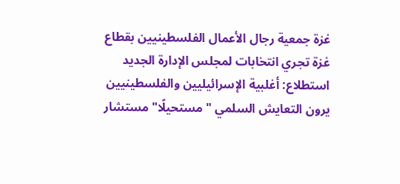غزة جمعية رجال الأعمال الفلسطينيين بقطاع غزة تجري انتخابات لمجلس الإدارة الجديد استطلاع: أغلبية الإسرائيليين والفلسطينيين يرون التعايش السلمي "مستحيلًا" مستشار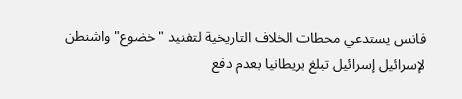فانس يستدعي محطات الخلاف التاريخية لتفنيد "خضوع" واشنطن لإسرائيل إسرائيل تبلغ بريطانيا بعدم دفع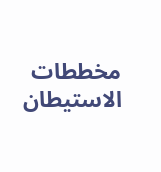مخططات الاستيطان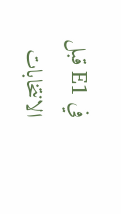في E1 قبل الانتخابات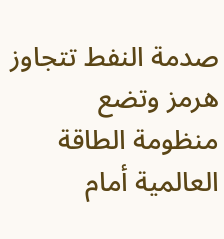صدمة النفط تتجاوز هرمز وتضع منظومة الطاقة العالمية أمام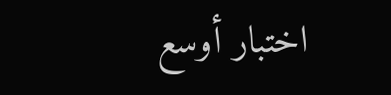اختبار أوسع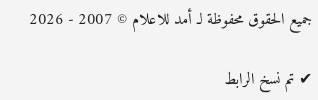جميع الحقوق محفوظة لـ أمد للاعلام © 2007 - 2026

✔ تم نسخ الرابط